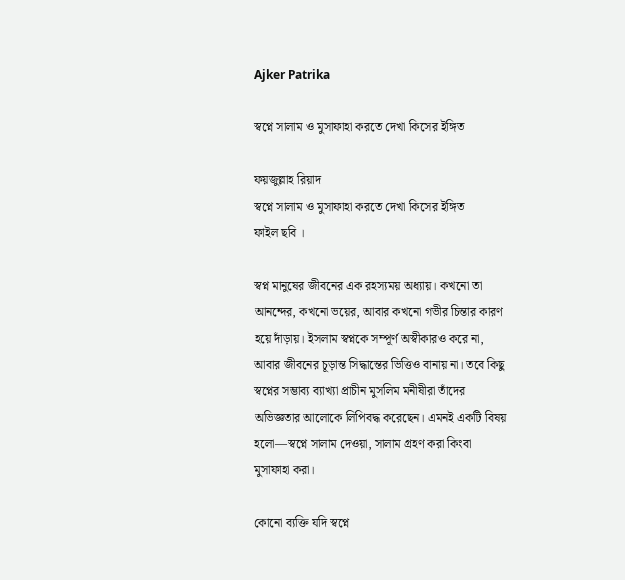Ajker Patrika

স্বপ্নে সালাম ও মুসাফাহা করতে দেখা কিসের ইঙ্গিত

ফয়জুল্লাহ রিয়াদ
স্বপ্নে সালাম ও মুসাফাহা করতে দেখা কিসের ইঙ্গিত
ফাইল ছবি ।

স্বপ্ন মানুষের জীবনের এক রহস্যময় অধ্যায়। কখনো তা আনন্দের, কখনো ভয়ের, আবার কখনো গভীর চিন্তার কারণ হয়ে দাঁড়ায়। ইসলাম স্বপ্নকে সম্পূর্ণ অস্বীকারও করে না, আবার জীবনের চূড়ান্ত সিদ্ধান্তের ভিত্তিও বানায় না। তবে কিছু স্বপ্নের সম্ভাব্য ব্যাখ্যা প্রাচীন মুসলিম মনীষীরা তাঁদের অভিজ্ঞতার আলোকে লিপিবদ্ধ করেছেন। এমনই একটি বিষয় হলো—স্বপ্নে সালাম দেওয়া, সালাম গ্রহণ করা কিংবা মুসাফাহা করা।

কোনো ব্যক্তি যদি স্বপ্নে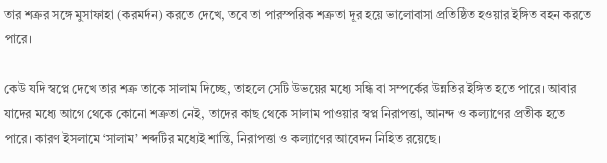তার শত্রুর সঙ্গে মুসাফাহা (করমর্দন) করতে দেখে, তবে তা পারস্পরিক শত্রুতা দূর হয়ে ভালোবাসা প্রতিষ্ঠিত হওয়ার ইঙ্গিত বহন করতে পারে।

কেউ যদি স্বপ্নে দেখে তার শত্রু তাকে সালাম দিচ্ছে, তাহলে সেটি উভয়ের মধ্যে সন্ধি বা সম্পর্কের উন্নতির ইঙ্গিত হতে পারে। আবার যাদের মধ্যে আগে থেকে কোনো শত্রুতা নেই, তাদের কাছ থেকে সালাম পাওয়ার স্বপ্ন নিরাপত্তা, আনন্দ ও কল্যাণের প্রতীক হতে পারে। কারণ ইসলামে ‘সালাম’ শব্দটির মধ্যেই শান্তি, নিরাপত্তা ও কল্যাণের আবেদন নিহিত রয়েছে।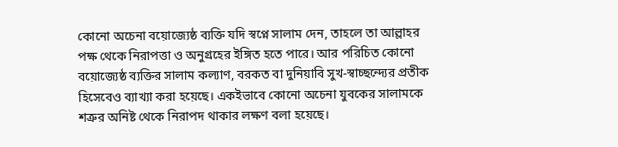কোনো অচেনা বয়োজ্যেষ্ঠ ব্যক্তি যদি স্বপ্নে সালাম দেন, তাহলে তা আল্লাহর পক্ষ থেকে নিরাপত্তা ও অনুগ্রহের ইঙ্গিত হতে পারে। আর পরিচিত কোনো বয়োজ্যেষ্ঠ ব্যক্তির সালাম কল্যাণ, বরকত বা দুনিয়াবি সুখ-স্বাচ্ছন্দ্যের প্রতীক হিসেবেও ব্যাখ্যা করা হয়েছে। একইভাবে কোনো অচেনা যুবকের সালামকে শত্রুর অনিষ্ট থেকে নিরাপদ থাকার লক্ষণ বলা হয়েছে।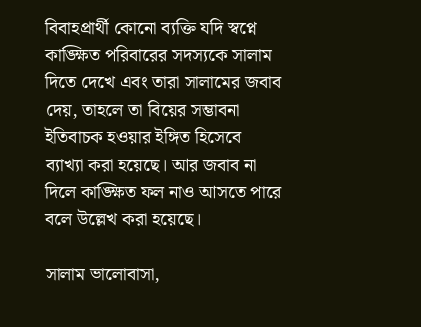বিবাহপ্রার্থী কোনো ব্যক্তি যদি স্বপ্নে কাঙ্ক্ষিত পরিবারের সদস্যকে সালাম দিতে দেখে এবং তারা সালামের জবাব দেয়, তাহলে তা বিয়ের সম্ভাবনা ইতিবাচক হওয়ার ইঙ্গিত হিসেবে ব্যাখ্যা করা হয়েছে। আর জবাব না দিলে কাঙ্ক্ষিত ফল নাও আসতে পারে বলে উল্লেখ করা হয়েছে।

সালাম ভালোবাসা,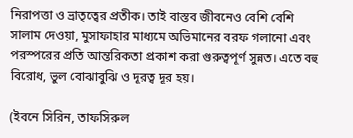নিরাপত্তা ও ভ্রাতৃত্বের প্রতীক। তাই বাস্তব জীবনেও বেশি বেশি সালাম দেওয়া, মুসাফাহার মাধ্যমে অভিমানের বরফ গলানো এবং পরস্পরের প্রতি আন্তরিকতা প্রকাশ করা গুরুত্বপূর্ণ সুন্নত। এতে বহু বিরোধ, ভুল বোঝাবুঝি ও দূরত্ব দূর হয়।

(ইবনে সিরিন, তাফসিরুল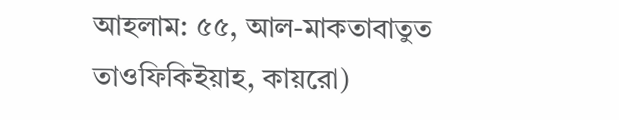আহলাম: ৫৫, আল-মাকতাবাতুত তাওফিকিইয়াহ, কায়রো)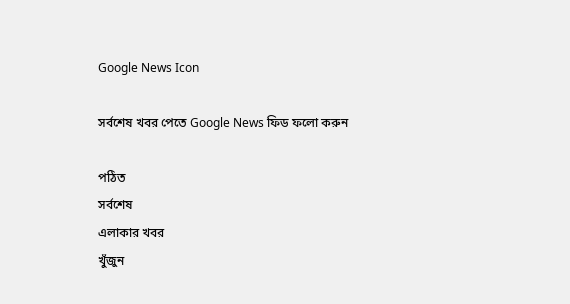Google News Icon

সর্বশেষ খবর পেতে Google News ফিড ফলো করুন

পঠিত
সর্বশেষ
এলাকার খবর
খুঁজুন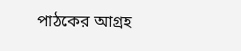পাঠকের আগ্রহ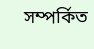সম্পর্কিত